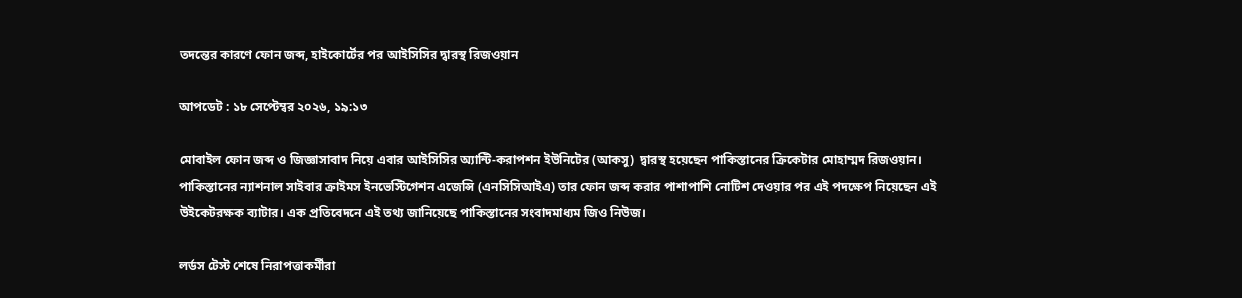তদন্তের কারণে ফোন জব্দ, হাইকোর্টের পর আইসিসির দ্বারস্থ রিজওয়ান

আপডেট : ১৮ সেপ্টেম্বর ২০২৬, ১৯:১৩

মোবাইল ফোন জব্দ ও জিজ্ঞাসাবাদ নিয়ে এবার আইসিসির অ্যান্টি-করাপশন ইউনিটের (আকসু)  দ্বারস্থ হয়েছেন পাকিস্তানের ক্রিকেটার মোহাম্মদ রিজওয়ান। পাকিস্তানের ন্যাশনাল সাইবার ক্রাইমস ইনভেস্টিগেশন এজেন্সি (এনসিসিআইএ) তার ফোন জব্দ করার পাশাপাশি নোটিশ দেওয়ার পর এই পদক্ষেপ নিয়েছেন এই উইকেটরক্ষক ব্যাটার। এক প্রতিবেদনে এই তথ্য জানিয়েছে পাকিস্তানের সংবাদমাধ্যম জিও নিউজ।

লর্ডস টেস্ট শেষে নিরাপত্তাকর্মীরা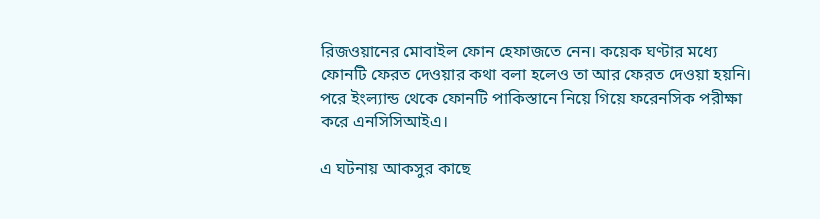রিজওয়ানের মোবাইল ফোন হেফাজতে নেন। কয়েক ঘণ্টার মধ্যে ফোনটি ফেরত দেওয়ার কথা বলা হলেও তা আর ফেরত দেওয়া হয়নি। পরে ইংল্যান্ড থেকে ফোনটি পাকিস্তানে নিয়ে গিয়ে ফরেনসিক পরীক্ষা করে এনসিসিআইএ।

এ ঘটনায় আকসুর কাছে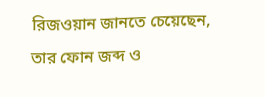রিজওয়ান জানতে চেয়েছেন, তার ফোন জব্দ ও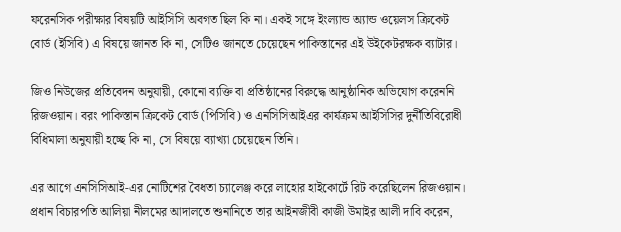ফরেনসিক পরীক্ষার বিষয়টি আইসিসি অবগত ছিল কি না। একই সঙ্গে ইংল্যান্ড অ্যান্ড ওয়েলস ক্রিকেট বোর্ড (ইসিবি) এ বিষয়ে জানত কি না, সেটিও জানতে চেয়েছেন পাকিস্তানের এই উইকেটরক্ষক ব্যাটার।

জিও নিউজের প্রতিবেদন অনুযায়ী, কোনো ব্যক্তি বা প্রতিষ্ঠানের বিরুদ্ধে আনুষ্ঠানিক অভিযোগ করেননি রিজওয়ান। বরং পাকিস্তান ক্রিকেট বোর্ড (পিসিবি) ও এনসিসিআইএর কার্যক্রম আইসিসির দুর্নীতিবিরোধী বিধিমালা অনুযায়ী হচ্ছে কি না, সে বিষয়ে ব্যাখ্যা চেয়েছেন তিনি।

এর আগে এনসিসিআই-এর নোটিশের বৈধতা চ্যালেঞ্জ করে লাহোর হাইকোর্টে রিট করেছিলেন রিজওয়ান। প্রধান বিচারপতি আলিয়া নীলমের আদালতে শুনানিতে তার আইনজীবী কাজী উমাইর আলী দাবি করেন,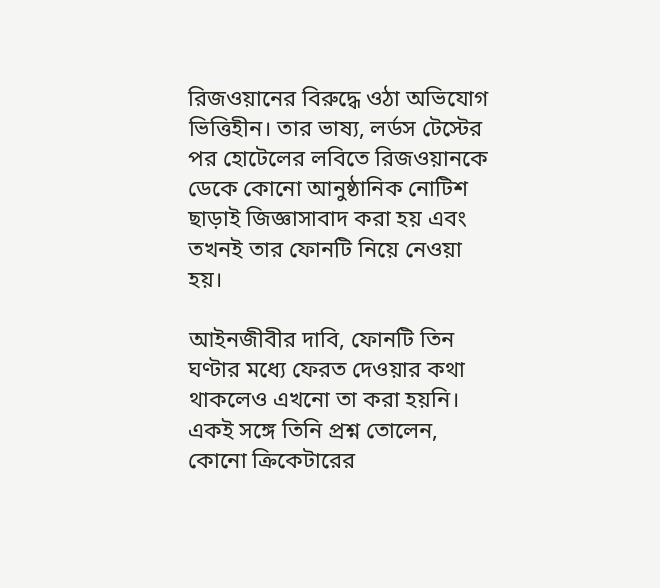রিজওয়ানের বিরুদ্ধে ওঠা অভিযোগ ভিত্তিহীন। তার ভাষ্য, লর্ডস টেস্টের পর হোটেলের লবিতে রিজওয়ানকে ডেকে কোনো আনুষ্ঠানিক নোটিশ ছাড়াই জিজ্ঞাসাবাদ করা হয় এবং তখনই তার ফোনটি নিয়ে নেওয়া হয়।

আইনজীবীর দাবি, ফোনটি তিন ঘণ্টার মধ্যে ফেরত দেওয়ার কথা থাকলেও এখনো তা করা হয়নি। একই সঙ্গে তিনি প্রশ্ন তোলেন, কোনো ক্রিকেটারের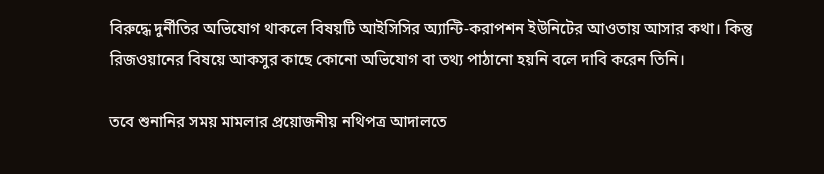বিরুদ্ধে দুর্নীতির অভিযোগ থাকলে বিষয়টি আইসিসির অ্যান্টি-করাপশন ইউনিটের আওতায় আসার কথা। কিন্তু রিজওয়ানের বিষয়ে আকসুর কাছে কোনো অভিযোগ বা তথ্য পাঠানো হয়নি বলে দাবি করেন তিনি।

তবে শুনানির সময় মামলার প্রয়োজনীয় নথিপত্র আদালতে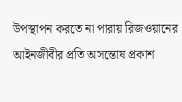উপস্থাপন করতে না পারায় রিজওয়ানের আইনজীবীর প্রতি অসন্তোষ প্রকাশ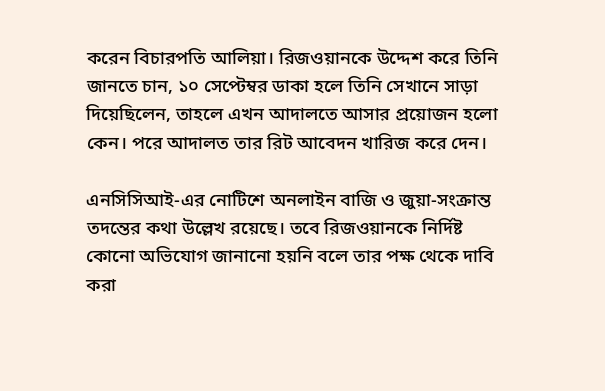করেন বিচারপতি আলিয়া। রিজওয়ানকে উদ্দেশ করে তিনি জানতে চান, ১০ সেপ্টেম্বর ডাকা হলে তিনি সেখানে সাড়া দিয়েছিলেন, তাহলে এখন আদালতে আসার প্রয়োজন হলো কেন। পরে আদালত তার রিট আবেদন খারিজ করে দেন।

এনসিসিআই-এর নোটিশে অনলাইন বাজি ও জুয়া-সংক্রান্ত তদন্তের কথা উল্লেখ রয়েছে। তবে রিজওয়ানকে নির্দিষ্ট কোনো অভিযোগ জানানো হয়নি বলে তার পক্ষ থেকে দাবি করা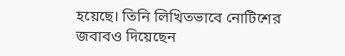হয়েছে। তিনি লিখিতভাবে নোটিশের জবাবও দিয়েছেন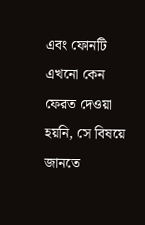এবং ফোনটি এখনো কেন ফেরত দেওয়া হয়নি, সে বিষয়ে জানতে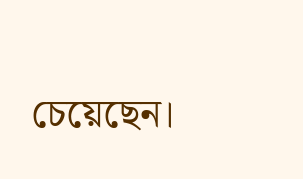চেয়েছেন।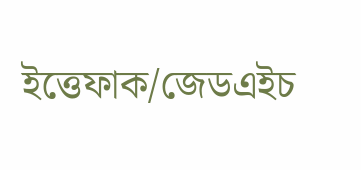ইত্তেফাক/জেডএইচ